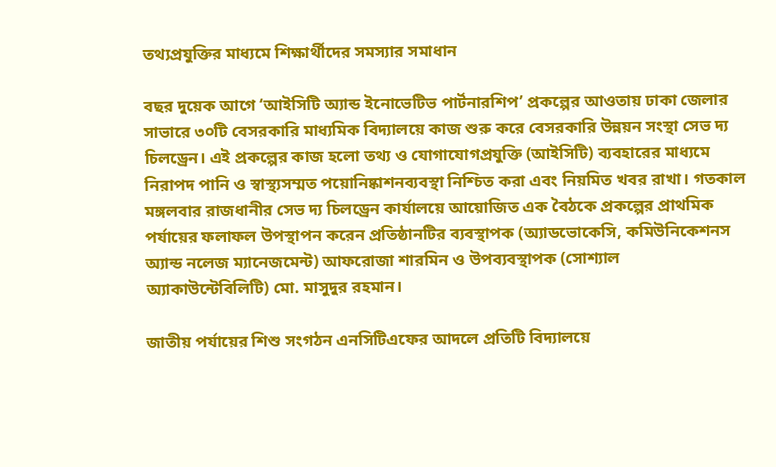তথ্যপ্রযুক্তির মাধ্যমে শিক্ষার্থীদের সমস্যার সমাধান

বছর দুয়েক আগে ‘আইসিটি অ্যান্ড ইনোভেটিভ পার্টনারশিপ’ প্রকল্পের আওতায় ঢাকা জেলার সাভারে ৩০টি বেসরকারি মাধ্যমিক বিদ্যালয়ে কাজ শুরু করে বেসরকারি উন্নয়ন সংস্থা সেভ দ্য চিলড্রেন। এই প্রকল্পের কাজ হলো তথ্য ও যোগাযোগপ্রযুক্তি (আইসিটি) ব্যবহারের মাধ্যমে নিরাপদ পানি ও স্বাস্থ্যসম্মত পয়োনিষ্কাশনব্যবস্থা নিশ্চিত করা এবং নিয়মিত খবর রাখা। গতকাল মঙ্গলবার রাজধানীর সেভ দ্য চিলড্রেন কার্যালয়ে আয়োজিত এক বৈঠকে প্রকল্পের প্রাথমিক পর্যায়ের ফলাফল উপস্থাপন করেন প্রতিষ্ঠানটির ব্যবস্থাপক (অ্যাডভোকেসি, কমিউনিকেশনস অ্যান্ড নলেজ ম্যানেজমেন্ট) আফরোজা শারমিন ও উপব্যবস্থাপক (সোশ্যাল অ্যাকাউন্টেবিলিটি) মো. মাসুদুর রহমান।

জাতীয় পর্যায়ের শিশু সংগঠন এনসিটিএফের আদলে প্রতিটি বিদ্যালয়ে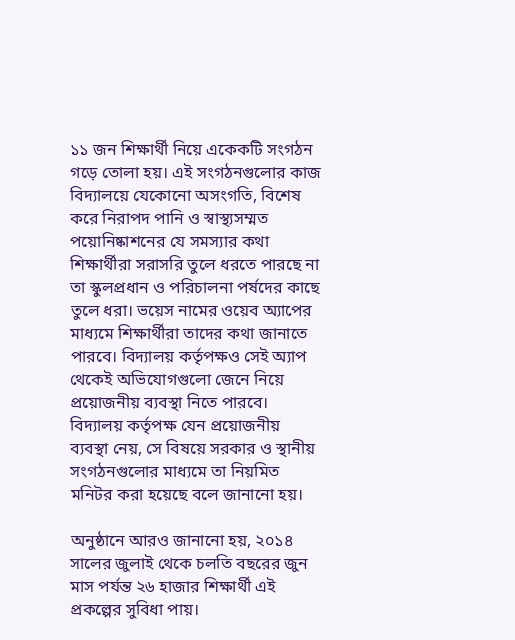১১ জন শিক্ষার্থী নিয়ে একেকটি সংগঠন গড়ে তোলা হয়। এই সংগঠনগুলোর কাজ বিদ্যালয়ে যেকোনো অসংগতি, বিশেষ করে নিরাপদ পানি ও স্বাস্থ্যসম্মত পয়োনিষ্কাশনের যে সমস্যার কথা শিক্ষার্থীরা সরাসরি তুলে ধরতে পারছে না তা স্কুলপ্রধান ও পরিচালনা পর্ষদের কাছে তুলে ধরা। ভয়েস নামের ওয়েব অ্যাপের মাধ্যমে শিক্ষার্থীরা তাদের কথা জানাতে পারবে। বিদ্যালয় কর্তৃপক্ষও সেই অ্যাপ থেকেই অভিযোগগুলো জেনে নিয়ে প্রয়োজনীয় ব্যবস্থা নিতে পারবে। বিদ্যালয় কর্তৃপক্ষ যেন প্রয়োজনীয় ব্যবস্থা নেয়, সে বিষয়ে সরকার ও স্থানীয় সংগঠনগুলোর মাধ্যমে তা নিয়মিত মনিটর করা হয়েছে বলে জানানো হয়।

অনুষ্ঠানে আরও জানানো হয়, ২০১৪ সালের জুলাই থেকে চলতি বছরের জুন মাস পর্যন্ত ২৬ হাজার শিক্ষার্থী এই প্রকল্পের সুবিধা পায়।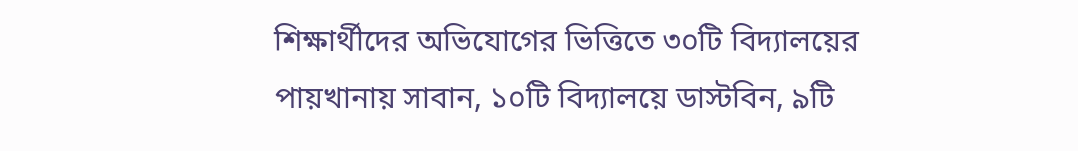শিক্ষার্থীদের অভিযোগের ভিত্তিতে ৩০টি বিদ্যালয়ের পায়খানায় সাবান, ১০টি বিদ্যালয়ে ডাস্টবিন, ৯টি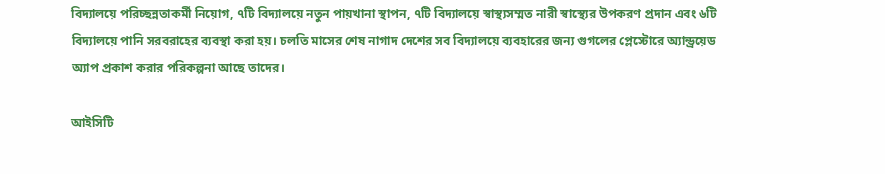বিদ্যালয়ে পরিচ্ছন্নতাকর্মী নিয়োগ, ৭টি বিদ্যালয়ে নতুন পায়খানা স্থাপন, ৭টি বিদ্যালয়ে স্বাস্থ্যসম্মত নারী স্বাস্থ্যের উপকরণ প্রদান এবং ৬টি বিদ্যালয়ে পানি সরবরাহের ব্যবস্থা করা হয়। চলতি মাসের শেষ নাগাদ দেশের সব বিদ্যালয়ে ব্যবহারের জন্য গুগলের প্লেস্টোরে অ্যান্ড্রয়েড অ্যাপ প্রকাশ করার পরিকল্পনা আছে তাদের।

আইসিটি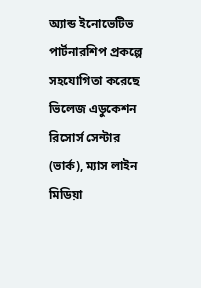অ্যান্ড ইনোভেটিভ পার্টনারশিপ প্রকল্পে সহযোগিতা করেছে ভিলেজ এডুকেশন রিসোর্স সেন্টার (ভার্ক), ম্যাস লাইন মিডিয়া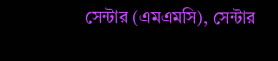সেন্টার (এমএমসি), সেন্টার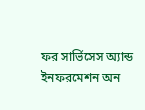ফর সার্ভিসেস অ্যান্ড ইনফরমেশন অন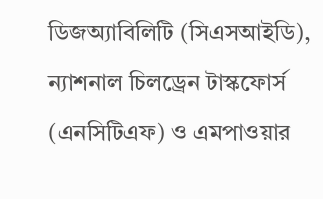ডিজঅ্যাবিলিটি (সিএসআইডি), ন্যাশনাল চিলড্রেন টাস্কফোর্স (এনসিটিএফ) ও এমপাওয়ার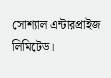সোশ্যাল এন্টারপ্রাইজ লিমিটেড।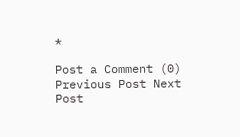*

Post a Comment (0)
Previous Post Next Post